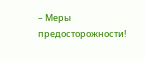– Меры предосторожности!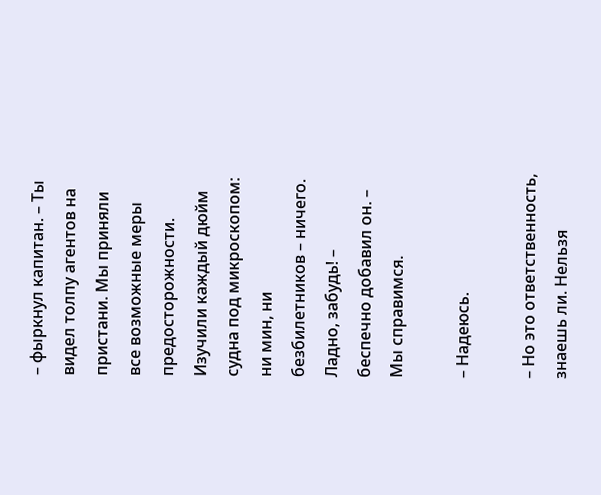– фыркнул капитан. – Ты видел толпу агентов на пристани. Мы приняли все возможные меры предосторожности. Изучили каждый дюйм судна под микроскопом: ни мин, ни безбилетников – ничего. Ладно, забудь! – беспечно добавил он. – Мы справимся.

– Надеюсь.

– Но это ответственность, знаешь ли. Нельзя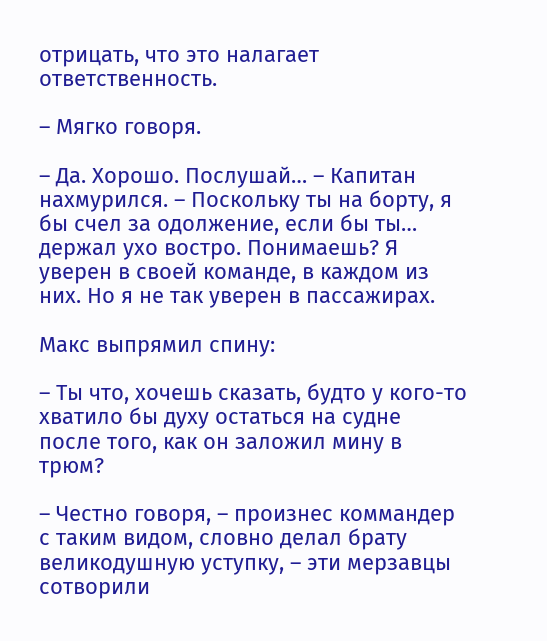отрицать, что это налагает ответственность.

– Мягко говоря.

– Да. Хорошо. Послушай… – Капитан нахмурился. – Поскольку ты на борту, я бы счел за одолжение, если бы ты… держал ухо востро. Понимаешь? Я уверен в своей команде, в каждом из них. Но я не так уверен в пассажирах.

Макс выпрямил спину:

– Ты что, хочешь сказать, будто у кого-то хватило бы духу остаться на судне после того, как он заложил мину в трюм?

– Честно говоря, – произнес коммандер с таким видом, словно делал брату великодушную уступку, – эти мерзавцы сотворили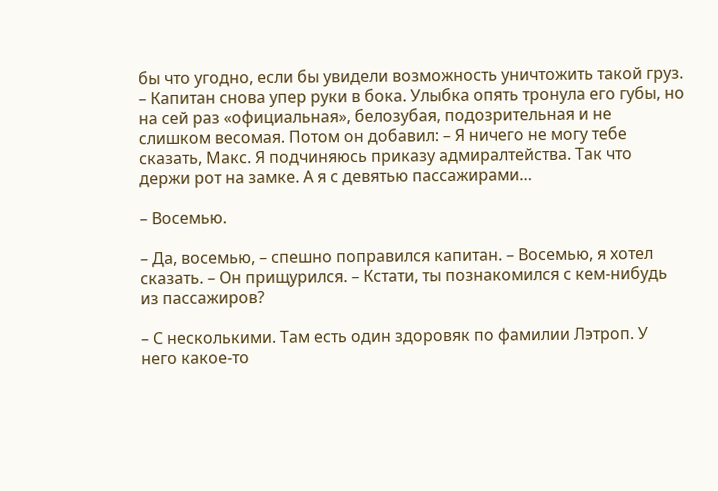бы что угодно, если бы увидели возможность уничтожить такой груз. – Капитан снова упер руки в бока. Улыбка опять тронула его губы, но на сей раз «официальная», белозубая, подозрительная и не слишком весомая. Потом он добавил: – Я ничего не могу тебе сказать, Макс. Я подчиняюсь приказу адмиралтейства. Так что держи рот на замке. А я с девятью пассажирами…

– Восемью.

– Да, восемью, – спешно поправился капитан. – Восемью, я хотел сказать. – Он прищурился. – Кстати, ты познакомился с кем-нибудь из пассажиров?

– С несколькими. Там есть один здоровяк по фамилии Лэтроп. У него какое-то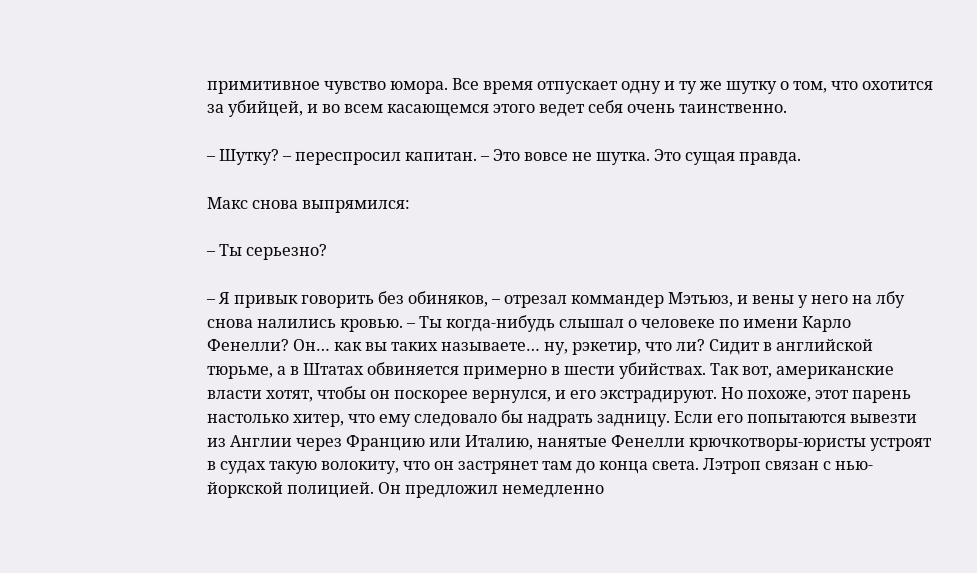примитивное чувство юмора. Все время отпускает одну и ту же шутку о том, что охотится за убийцей, и во всем касающемся этого ведет себя очень таинственно.

– Шутку? – переспросил капитан. – Это вовсе не шутка. Это сущая правда.

Макс снова выпрямился:

– Ты серьезно?

– Я привык говорить без обиняков, – отрезал коммандер Мэтьюз, и вены у него на лбу снова налились кровью. – Ты когда-нибудь слышал о человеке по имени Карло Фенелли? Он… как вы таких называете… ну, рэкетир, что ли? Сидит в английской тюрьме, а в Штатах обвиняется примерно в шести убийствах. Так вот, американские власти хотят, чтобы он поскорее вернулся, и его экстрадируют. Но похоже, этот парень настолько хитер, что ему следовало бы надрать задницу. Если его попытаются вывезти из Англии через Францию или Италию, нанятые Фенелли крючкотворы-юристы устроят в судах такую волокиту, что он застрянет там до конца света. Лэтроп связан с нью-йоркской полицией. Он предложил немедленно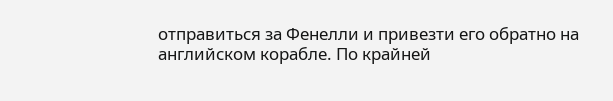отправиться за Фенелли и привезти его обратно на английском корабле. По крайней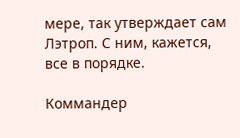мере, так утверждает сам Лэтроп. С ним, кажется, все в порядке.

Коммандер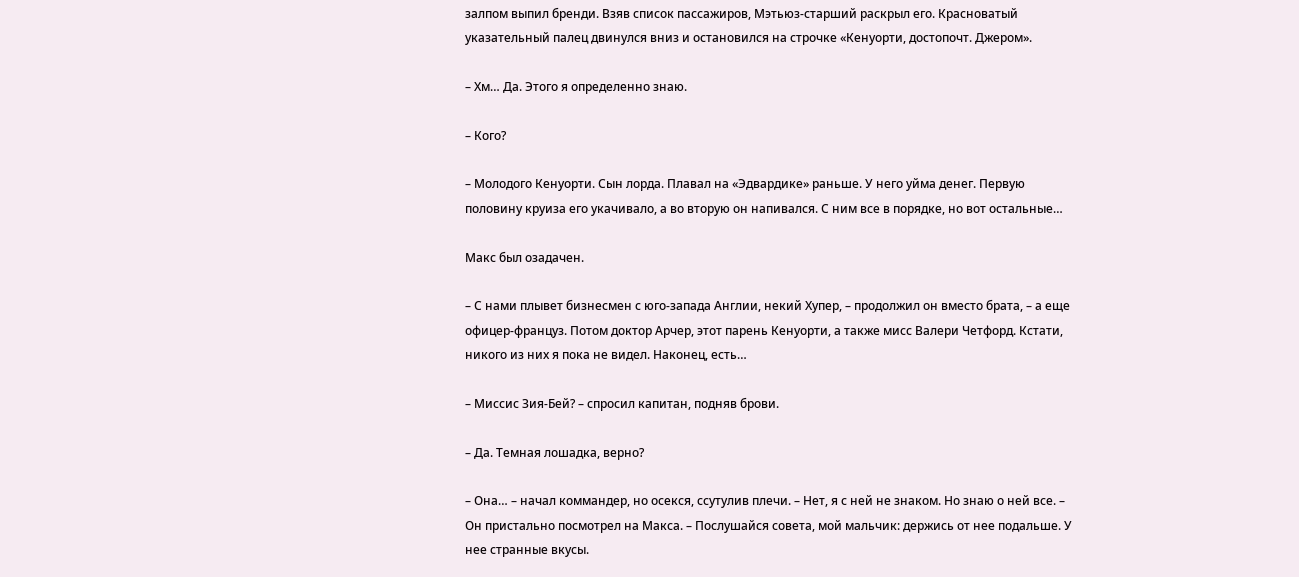залпом выпил бренди. Взяв список пассажиров, Мэтьюз-старший раскрыл его. Красноватый указательный палец двинулся вниз и остановился на строчке «Кенуорти, достопочт. Джером».

– Хм… Да. Этого я определенно знаю.

– Кого?

– Молодого Кенуорти. Сын лорда. Плавал на «Эдвардике» раньше. У него уйма денег. Первую половину круиза его укачивало, а во вторую он напивался. С ним все в порядке, но вот остальные…

Макс был озадачен.

– С нами плывет бизнесмен с юго-запада Англии, некий Хупер, – продолжил он вместо брата, – а еще офицер-француз. Потом доктор Арчер, этот парень Кенуорти, а также мисс Валери Четфорд. Кстати, никого из них я пока не видел. Наконец, есть…

– Миссис Зия-Бей? – спросил капитан, подняв брови.

– Да. Темная лошадка, верно?

– Она… – начал коммандер, но осекся, ссутулив плечи. – Нет, я с ней не знаком. Но знаю о ней все. – Он пристально посмотрел на Макса. – Послушайся совета, мой мальчик: держись от нее подальше. У нее странные вкусы.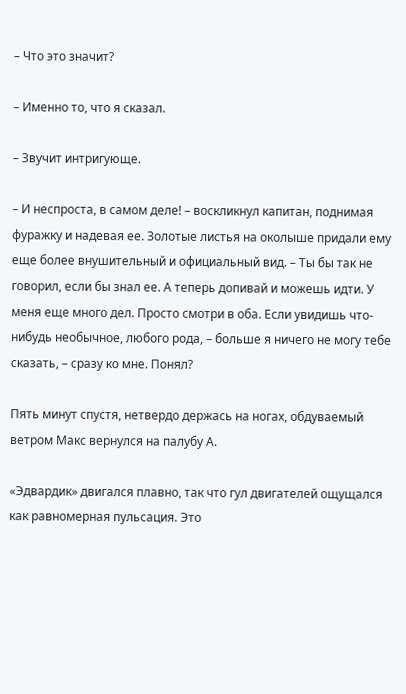– Что это значит?

– Именно то, что я сказал.

– Звучит интригующе.

– И неспроста, в самом деле! – воскликнул капитан, поднимая фуражку и надевая ее. Золотые листья на околыше придали ему еще более внушительный и официальный вид. – Ты бы так не говорил, если бы знал ее. А теперь допивай и можешь идти. У меня еще много дел. Просто смотри в оба. Если увидишь что-нибудь необычное, любого рода, – больше я ничего не могу тебе сказать, – сразу ко мне. Понял?

Пять минут спустя, нетвердо держась на ногах, обдуваемый ветром Макс вернулся на палубу А.

«Эдвардик» двигался плавно, так что гул двигателей ощущался как равномерная пульсация. Это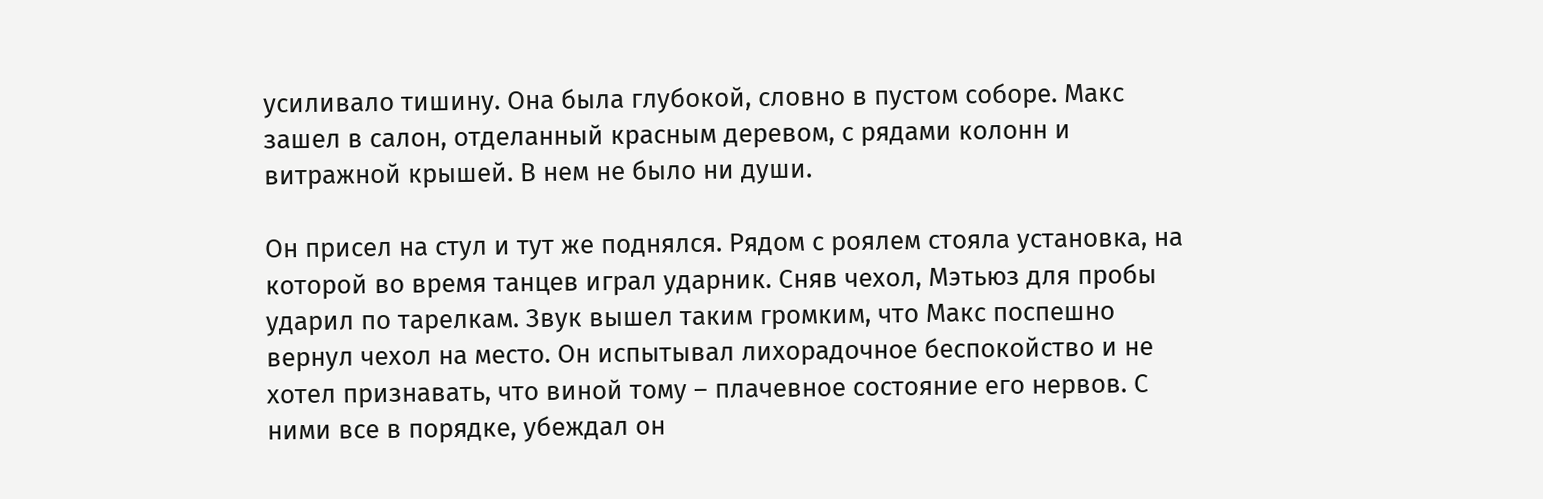усиливало тишину. Она была глубокой, словно в пустом соборе. Макс зашел в салон, отделанный красным деревом, с рядами колонн и витражной крышей. В нем не было ни души.

Он присел на стул и тут же поднялся. Рядом с роялем стояла установка, на которой во время танцев играл ударник. Сняв чехол, Мэтьюз для пробы ударил по тарелкам. Звук вышел таким громким, что Макс поспешно вернул чехол на место. Он испытывал лихорадочное беспокойство и не хотел признавать, что виной тому – плачевное состояние его нервов. С ними все в порядке, убеждал он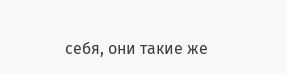себя, они такие же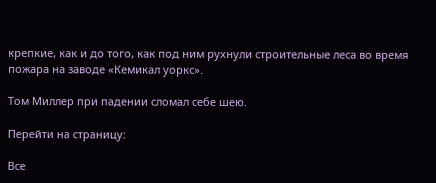крепкие, как и до того, как под ним рухнули строительные леса во время пожара на заводе «Кемикал уоркс».

Том Миллер при падении сломал себе шею.

Перейти на страницу:

Все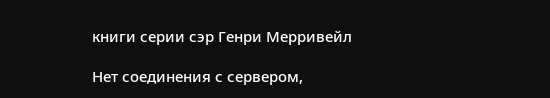книги серии сэр Генри Мерривейл

Нет соединения с сервером,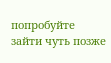попробуйте зайти чуть позже